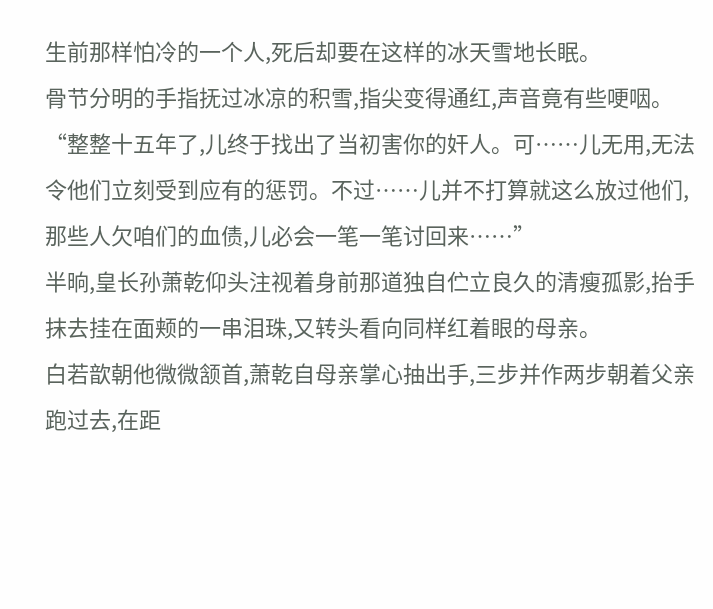生前那样怕冷的一个人,死后却要在这样的冰天雪地长眠。
骨节分明的手指抚过冰凉的积雪,指尖变得通红,声音竟有些哽咽。
“整整十五年了,儿终于找出了当初害你的奸人。可……儿无用,无法令他们立刻受到应有的惩罚。不过……儿并不打算就这么放过他们,那些人欠咱们的血债,儿必会一笔一笔讨回来……”
半晌,皇长孙萧乾仰头注视着身前那道独自伫立良久的清瘦孤影,抬手抹去挂在面颊的一串泪珠,又转头看向同样红着眼的母亲。
白若歆朝他微微颔首,萧乾自母亲掌心抽出手,三步并作两步朝着父亲跑过去,在距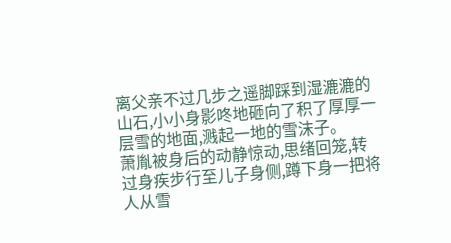离父亲不过几步之遥脚踩到湿漉漉的山石,小小身影咚地砸向了积了厚厚一层雪的地面,溅起一地的雪沫子。
萧胤被身后的动静惊动,思绪回笼,转过身疾步行至儿子身侧,蹲下身一把将人从雪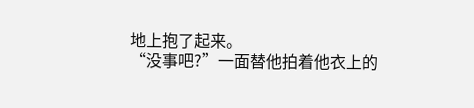地上抱了起来。
“没事吧?”一面替他拍着他衣上的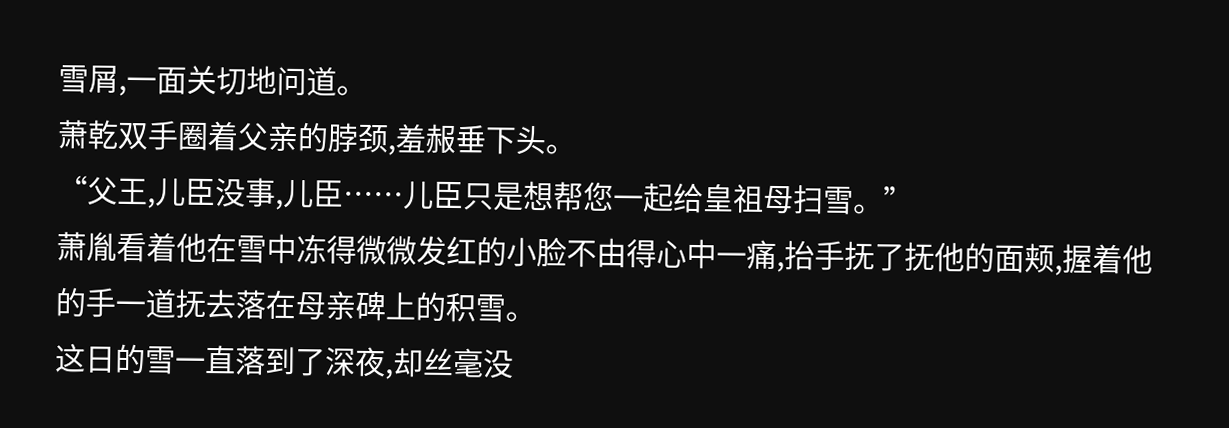雪屑,一面关切地问道。
萧乾双手圈着父亲的脖颈,羞赧垂下头。
“父王,儿臣没事,儿臣……儿臣只是想帮您一起给皇祖母扫雪。”
萧胤看着他在雪中冻得微微发红的小脸不由得心中一痛,抬手抚了抚他的面颊,握着他的手一道抚去落在母亲碑上的积雪。
这日的雪一直落到了深夜,却丝毫没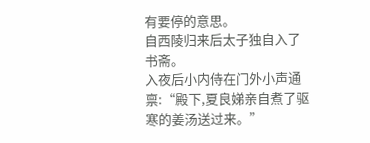有要停的意思。
自西陵归来后太子独自入了书斋。
入夜后小内侍在门外小声通禀:“殿下,夏良娣亲自煮了驱寒的姜汤送过来。”